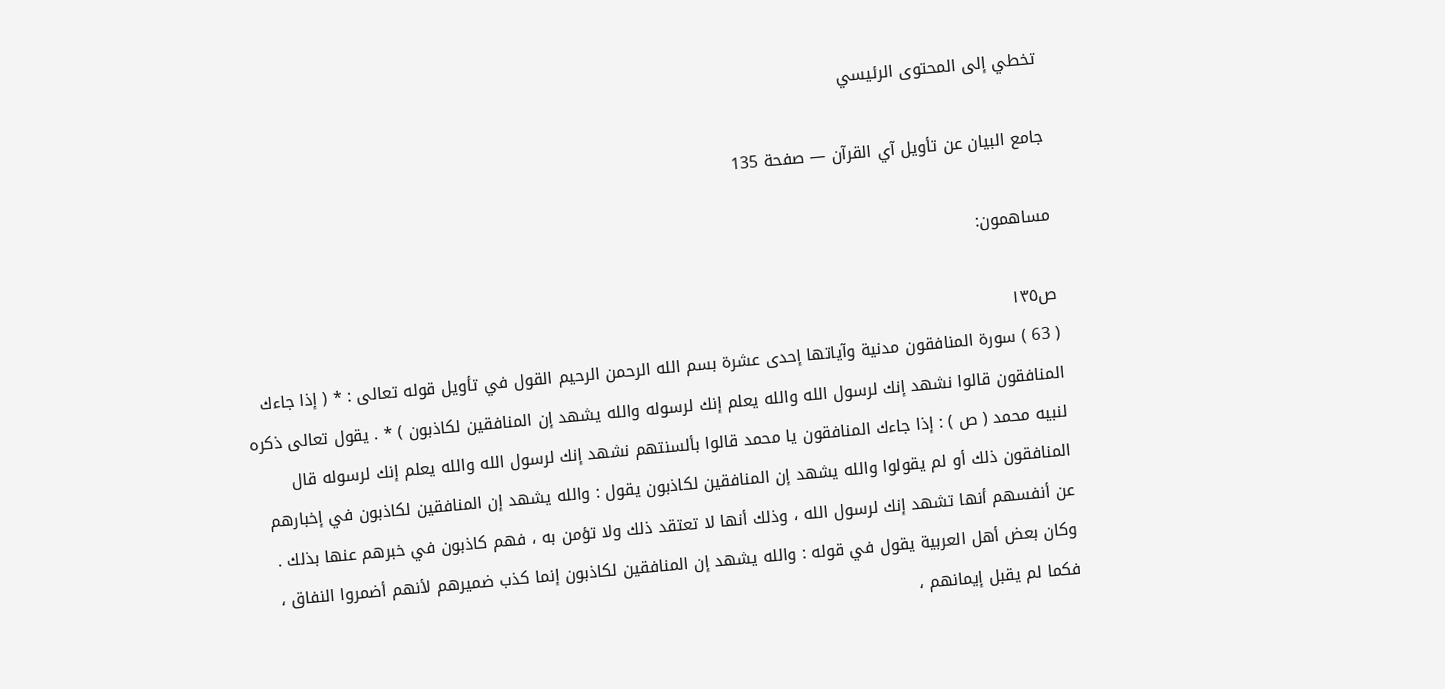تخطي إلى المحتوى الرئيسي

جامع البيان عن تأويل آي القرآن — صفحة 135

مساهمون:

ص١٣٥
( 63 ) سورة المنافقون مدنية وآياتها إحدى عشرة بسم الله الرحمن الرحيم القول في تأويل قوله تعالى : * ( إذا جاءك المنافقون قالوا نشهد إنك لرسول الله والله يعلم إنك لرسوله والله يشهد إن المنافقين لكاذبون ) * . يقول تعالى ذكره لنبيه محمد ( ص ) : إذا جاءك المنافقون يا محمد قالوا بألسنتهم نشهد إنك لرسول الله والله يعلم إنك لرسوله قال المنافقون ذلك أو لم يقولوا والله يشهد إن المنافقين لكاذبون يقول : والله يشهد إن المنافقين لكاذبون في إخبارهم عن أنفسهم أنها تشهد إنك لرسول الله ، وذلك أنها لا تعتقد ذلك ولا تؤمن به ، فهم كاذبون في خبرهم عنها بذلك . وكان بعض أهل العربية يقول في قوله : والله يشهد إن المنافقين لكاذبون إنما كذب ضميرهم لأنهم أضمروا النفاق ، فكما لم يقبل إيمانهم ،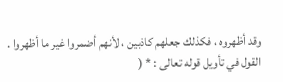وقد أظهروه ، فكذلك جعلهم كاذبين ، لأنهم أضمروا غير ما أظهروا . القول في تأويل قوله تعالى : * (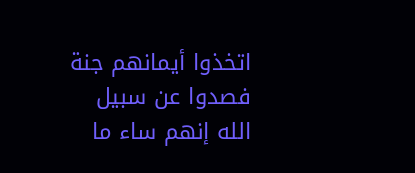اتخذوا أيمانهم جنة فصدوا عن سبيل الله إنهم ساء ما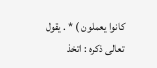كانوا يعملون ) * . يقول تعالى ذكره : اتخذ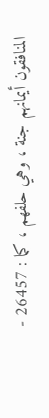المنافقون أيمانهم جنة ، وهي حلفهم ، كما : 26457 -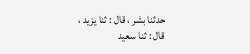حدثنا بشر ، قال : ثنا يزيد ، قال : ثنا سعيد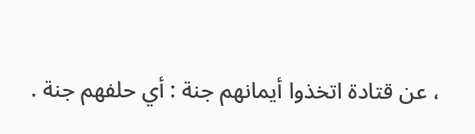، عن قتادة اتخذوا أيمانهم جنة : أي حلفهم جنة .